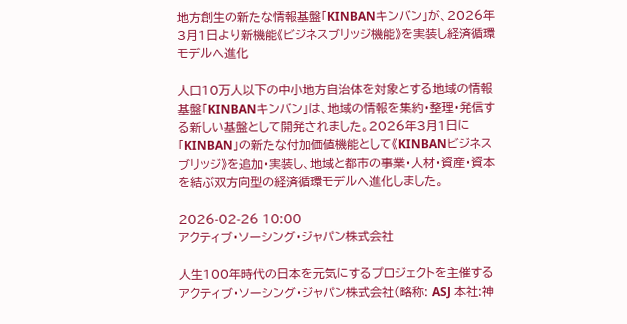地方創生の新たな情報基盤「KINBANキンバン」が、2026年3月1日より新機能《ビジネスブリッジ機能》を実装し経済循環モデルへ進化

人口10万人以下の中小地方自治体を対象とする地域の情報基盤「KINBANキンバン」は、地域の情報を集約・整理・発信する新しい基盤として開発されました。2026年3月1日に「KINBAN」の新たな付加価値機能として《KINBANビジネスブリッジ》を追加・実装し、地域と都市の事業・人材・資産・資本を結ぶ双方向型の経済循環モデルへ進化しました。

2026-02-26 10:00
アクティブ・ソーシング・ジャパン株式会社

人生100年時代の日本を元気にするプロジェクトを主催するアクティブ・ソーシング・ジャパン株式会社(略称: ASJ 本社:神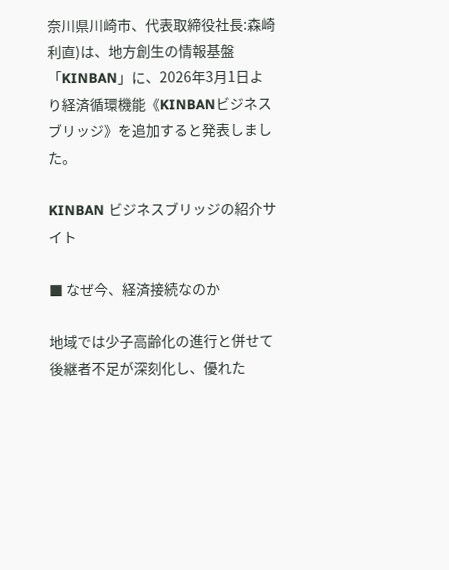奈川県川崎市、代表取締役社長:森崎利直)は、地方創生の情報基盤「KINBAN」に、2026年3月1日より経済循環機能《KINBANビジネスブリッジ》を追加すると発表しました。

KINBAN ビジネスブリッジの紹介サイト

■ なぜ今、経済接続なのか

地域では少子高齢化の進行と併せて後継者不足が深刻化し、優れた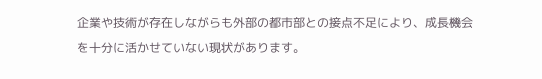企業や技術が存在しながらも外部の都市部との接点不足により、成長機会を十分に活かせていない現状があります。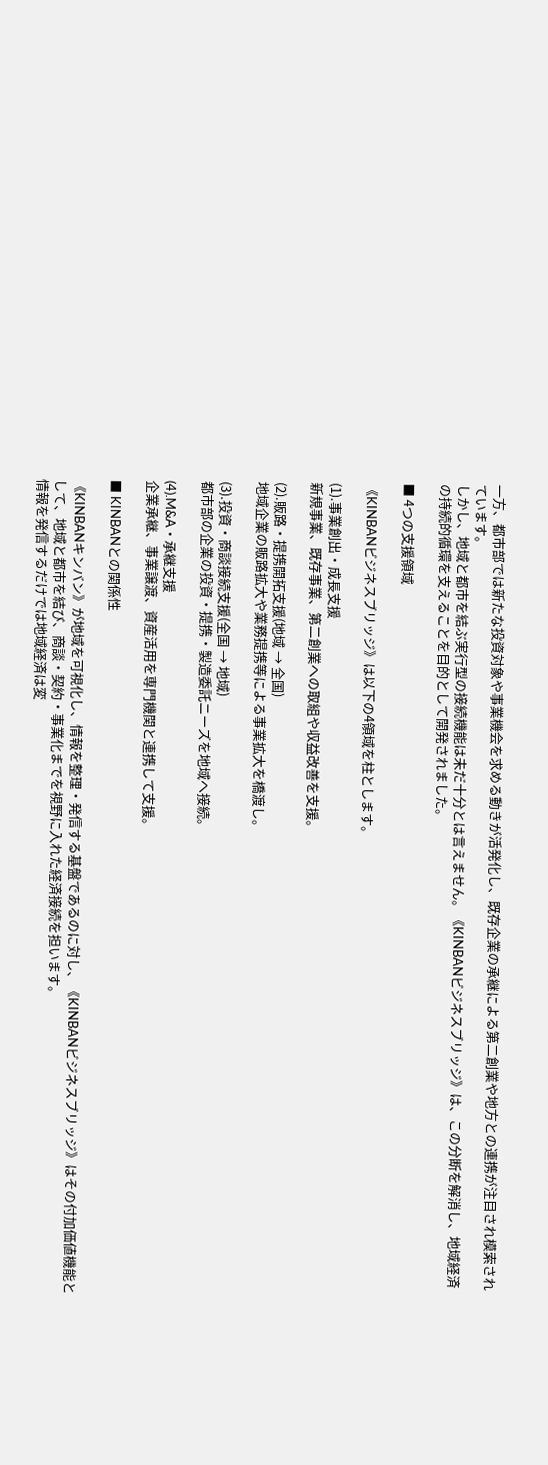一方、都市部では新たな投資対象や事業機会を求める動きが活発化し、既存企業の承継による第二創業や地方との連携が注目され模索されています。
しかし、地域と都市を結ぶ実行型の接続機能は未だ十分とは言えません。《KINBANビジネスブリッジ》は、この分断を解消し、地域経済の持続的循環を支えることを目的として開発されました。

■ 4つの支援領域

《KINBANビジネスブリッジ》は以下の4領域を柱とします。

(1).事業創出・成長支援
新規事業、既存事業、第二創業への取組や収益改善を支援。

(2).販路・提携開拓支援(地域 → 全国)
地域企業の販路拡大や業務提携等による事業拡大を橋渡し。

(3).投資・商談接続支援(全国 → 地域)
都市部の企業の投資・提携・製造委託ニーズを地域へ接続。

(4).M&A・承継支援
企業承継、事業譲渡、資産活用を専門機関と連携して支援。

■ KINBANとの関係性

《KINBANキンバン》が地域を可視化し、情報を整理・発信する基盤であるのに対し、《KINBANビジネスブリッジ》はその付加価値機能として、地域と都市を結び、商談・契約・事業化までを視野に入れた経済接続を担います。
情報を発信するだけでは地域経済は変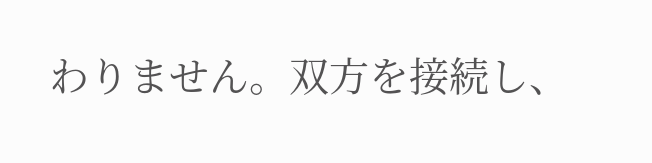わりません。双方を接続し、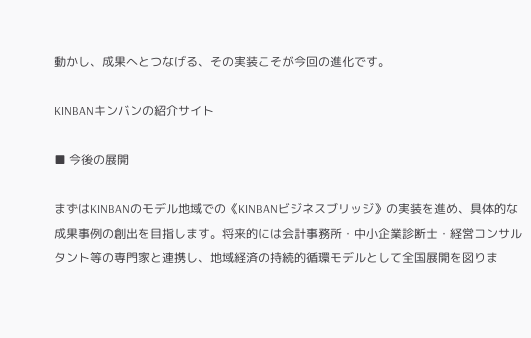動かし、成果へとつなげる、その実装こそが今回の進化です。

KINBANキンバンの紹介サイト

■ 今後の展開

まずはKINBANのモデル地域での《KINBANビジネスブリッジ》の実装を進め、具体的な成果事例の創出を目指します。将来的には会計事務所・中小企業診断士・経営コンサルタント等の専門家と連携し、地域経済の持続的循環モデルとして全国展開を図りま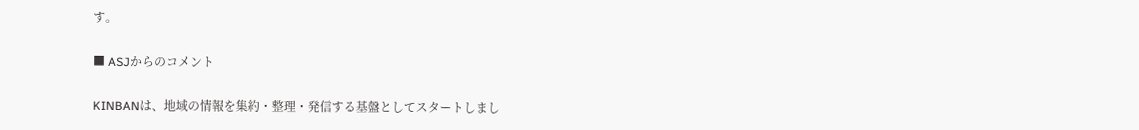す。

■ ASJからのコメント

KINBANは、地域の情報を集約・整理・発信する基盤としてスタートしまし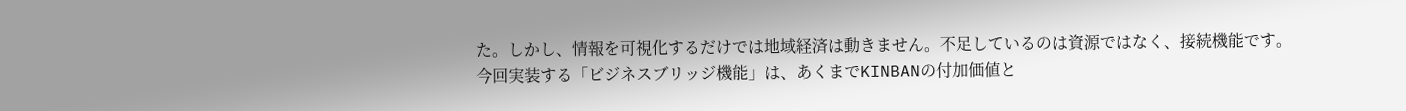た。しかし、情報を可視化するだけでは地域経済は動きません。不足しているのは資源ではなく、接続機能です。今回実装する「ビジネスブリッジ機能」は、あくまでKINBANの付加価値と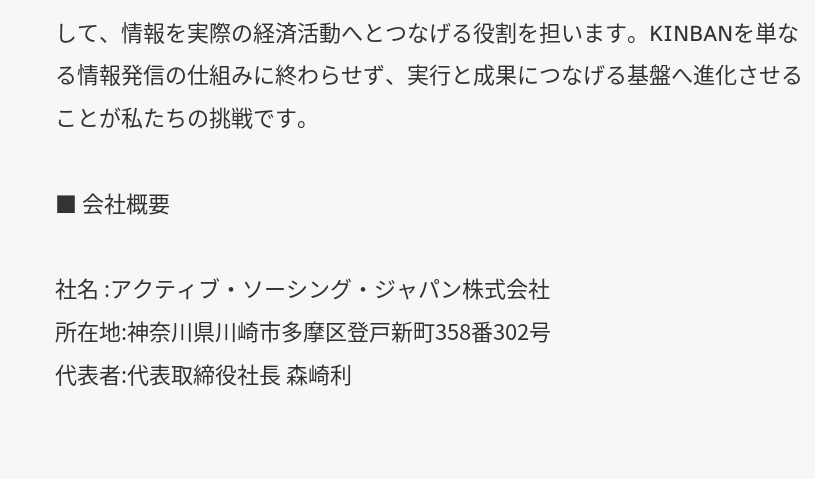して、情報を実際の経済活動へとつなげる役割を担います。KINBANを単なる情報発信の仕組みに終わらせず、実行と成果につなげる基盤へ進化させることが私たちの挑戦です。

■ 会社概要

社名 :アクティブ・ソーシング・ジャパン株式会社
所在地:神奈川県川崎市多摩区登戸新町358番302号
代表者:代表取締役社長 森崎利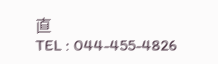直
TEL : 044-455-4826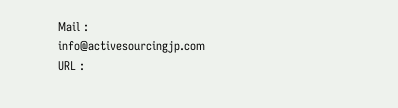Mail : info@activesourcingjp.com
URL :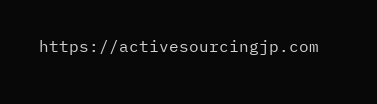https://activesourcingjp.com